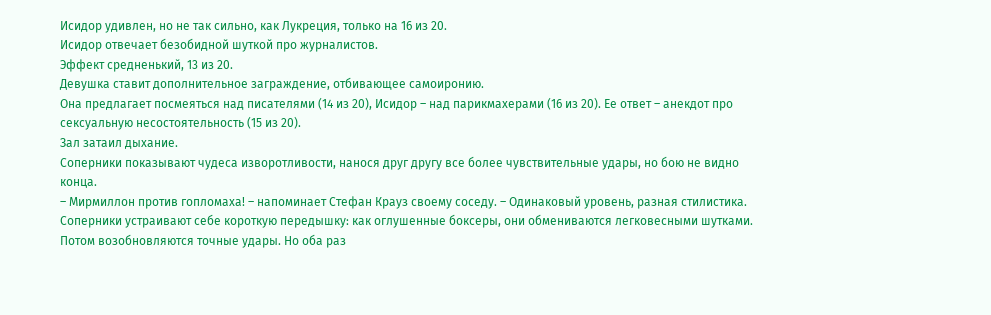Исидор удивлен, но не так сильно, как Лукреция, только на 16 из 20.
Исидор отвечает безобидной шуткой про журналистов.
Эффект средненький, 13 из 20.
Девушка ставит дополнительное заграждение, отбивающее самоиронию.
Она предлагает посмеяться над писателями (14 из 20), Исидор – над парикмахерами (16 из 20). Ее ответ – анекдот про сексуальную несостоятельность (15 из 20).
Зал затаил дыхание.
Соперники показывают чудеса изворотливости, нанося друг другу все более чувствительные удары, но бою не видно конца.
– Мирмиллон против гопломаха! – напоминает Стефан Крауз своему соседу. – Одинаковый уровень, разная стилистика.
Соперники устраивают себе короткую передышку: как оглушенные боксеры, они обмениваются легковесными шутками. Потом возобновляются точные удары. Но оба раз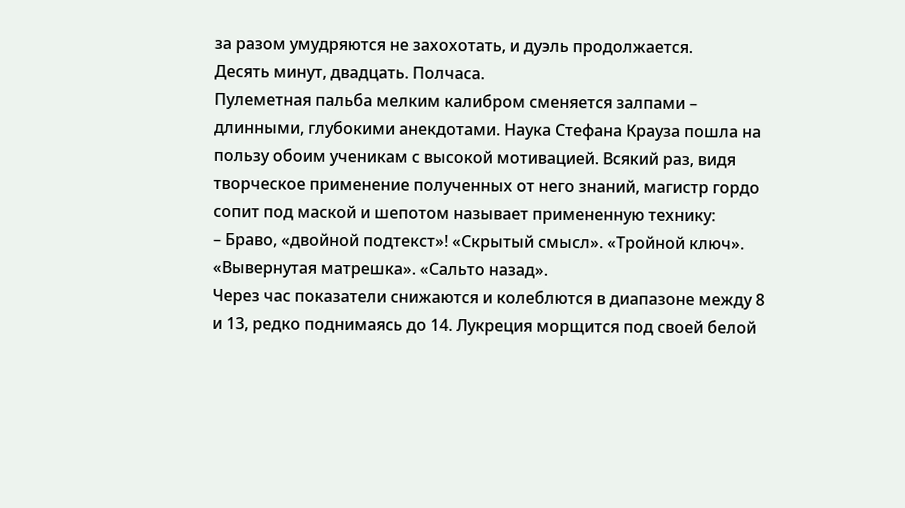за разом умудряются не захохотать, и дуэль продолжается.
Десять минут, двадцать. Полчаса.
Пулеметная пальба мелким калибром сменяется залпами – длинными, глубокими анекдотами. Наука Стефана Крауза пошла на пользу обоим ученикам с высокой мотивацией. Всякий раз, видя творческое применение полученных от него знаний, магистр гордо сопит под маской и шепотом называет примененную технику:
– Браво, «двойной подтекст»! «Скрытый смысл». «Тройной ключ». «Вывернутая матрешка». «Сальто назад».
Через час показатели снижаются и колеблются в диапазоне между 8 и 13, редко поднимаясь до 14. Лукреция морщится под своей белой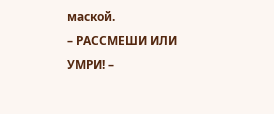маской.
– РАССМЕШИ ИЛИ УМРИ! –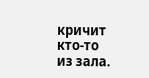кричит кто-то из зала.